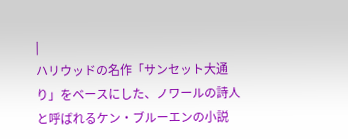|
ハリウッドの名作「サンセット大通り」をベースにした、ノワールの詩人と呼ばれるケン・ブルーエンの小説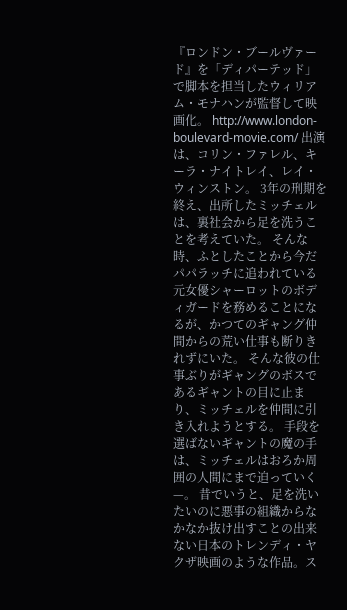『ロンドン・ブールヴァード』を「ディパーテッド」で脚本を担当したウィリアム・モナハンが監督して映画化。 http://www.london-boulevard-movie.com/ 出演は、コリン・ファレル、キーラ・ナイトレイ、レイ・ウィンストン。 3年の刑期を終え、出所したミッチェルは、裏社会から足を洗うことを考えていた。 そんな時、ふとしたことから今だパパラッチに追われている元女優シャーロットのボディガードを務めることになるが、かつてのギャング仲間からの荒い仕事も断りきれずにいた。 そんな彼の仕事ぶりがギャングのボスであるギャントの目に止まり、ミッチェルを仲間に引き入れようとする。 手段を選ばないギャントの魔の手は、ミッチェルはおろか周囲の人間にまで迫っていく—。 昔でいうと、足を洗いたいのに悪事の組織からなかなか抜け出すことの出来ない日本のトレンディ・ヤクザ映画のような作品。ス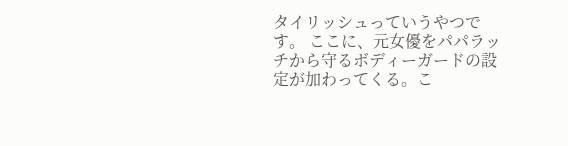タイリッシュっていうやつです。 ここに、元女優をパパラッチから守るボディーガードの設定が加わってくる。こ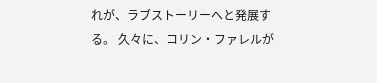れが、ラブストーリーへと発展する。 久々に、コリン・ファレルが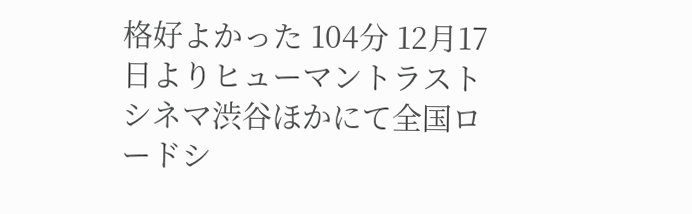格好よかった 104分 12月17日よりヒューマントラストシネマ渋谷ほかにて全国ロードシ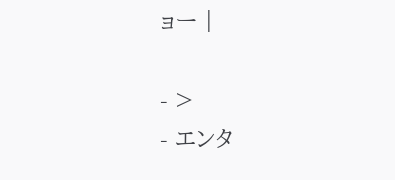ョー |

- >
- エンタ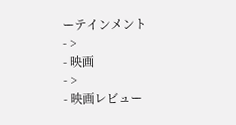ーテインメント
- >
- 映画
- >
- 映画レビュー